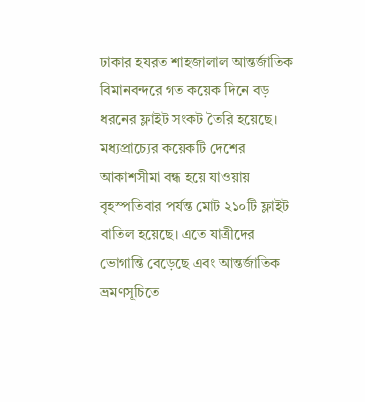ঢাকার হযরত শাহজালাল আন্তর্জাতিক বিমানবন্দরে গত কয়েক দিনে বড় ধরনের ফ্লাইট সংকট তৈরি হয়েছে। মধ্যপ্রাচ্যের কয়েকটি দেশের আকাশসীমা বন্ধ হয়ে যাওয়ায় বৃহস্পতিবার পর্যন্ত মোট ২১০টি ফ্লাইট বাতিল হয়েছে। এতে যাত্রীদের ভোগান্তি বেড়েছে এবং আন্তর্জাতিক ভ্রমণসূচিতে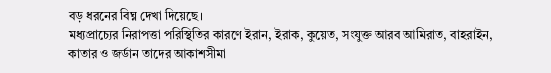বড় ধরনের বিঘ্ন দেখা দিয়েছে।
মধ্যপ্রাচ্যের নিরাপত্তা পরিস্থিতির কারণে ইরান, ইরাক, কুয়েত, সংযুক্ত আরব আমিরাত, বাহরাইন, কাতার ও জর্ডান তাদের আকাশসীমা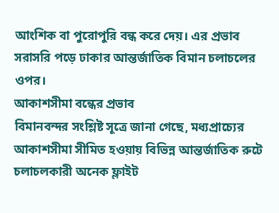আংশিক বা পুরোপুরি বন্ধ করে দেয়। এর প্রভাব সরাসরি পড়ে ঢাকার আন্তর্জাতিক বিমান চলাচলের ওপর।
আকাশসীমা বন্ধের প্রভাব
বিমানবন্দর সংশ্লিষ্ট সূত্রে জানা গেছে, মধ্যপ্রাচ্যের আকাশসীমা সীমিত হওয়ায় বিভিন্ন আন্তর্জাতিক রুটে চলাচলকারী অনেক ফ্লাইট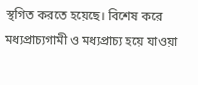স্থগিত করতে হয়েছে। বিশেষ করে মধ্যপ্রাচ্যগামী ও মধ্যপ্রাচ্য হয়ে যাওয়া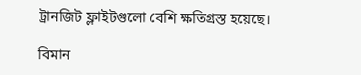ট্রানজিট ফ্লাইটগুলো বেশি ক্ষতিগ্রস্ত হয়েছে।

বিমান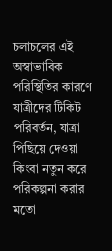চলাচলের এই অস্বাভাবিক পরিস্থিতির কারণে যাত্রীদের টিকিট পরিবর্তন, যাত্রা পিছিয়ে দেওয়া কিংবা নতুন করে পরিকল্পনা করার মতো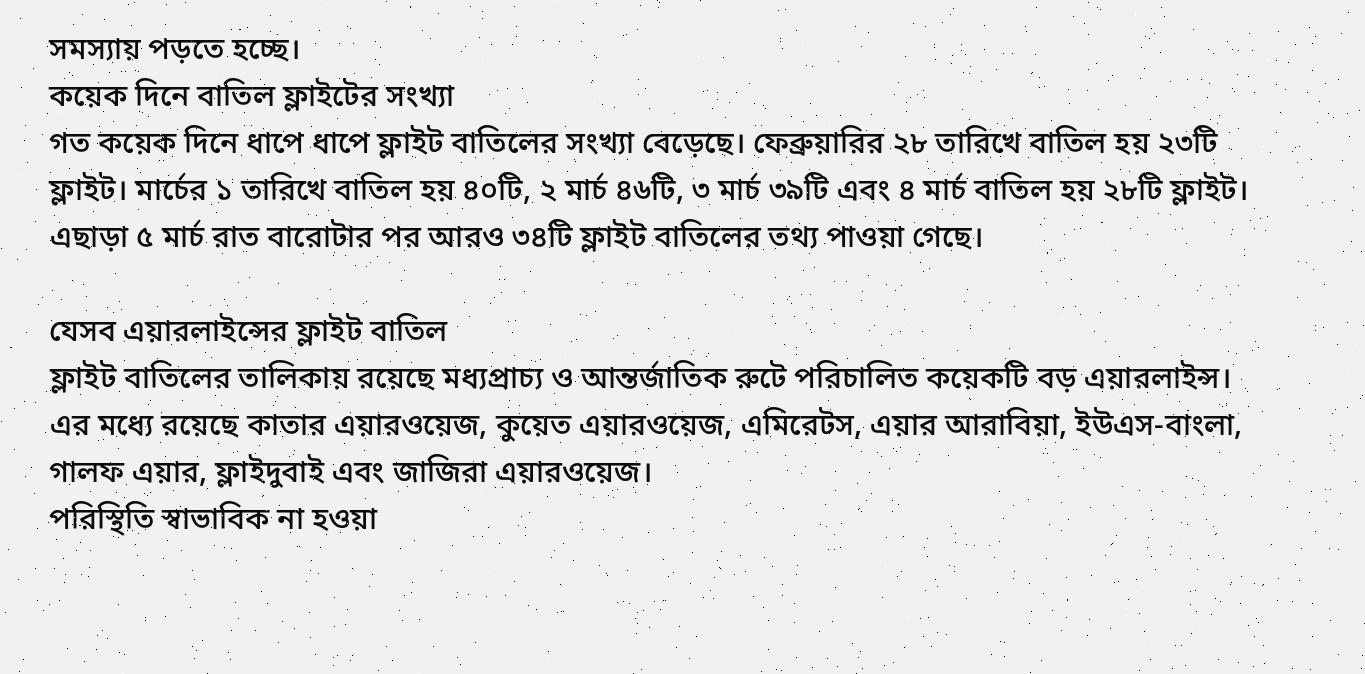সমস্যায় পড়তে হচ্ছে।
কয়েক দিনে বাতিল ফ্লাইটের সংখ্যা
গত কয়েক দিনে ধাপে ধাপে ফ্লাইট বাতিলের সংখ্যা বেড়েছে। ফেব্রুয়ারির ২৮ তারিখে বাতিল হয় ২৩টি ফ্লাইট। মার্চের ১ তারিখে বাতিল হয় ৪০টি, ২ মার্চ ৪৬টি, ৩ মার্চ ৩৯টি এবং ৪ মার্চ বাতিল হয় ২৮টি ফ্লাইট।
এছাড়া ৫ মার্চ রাত বারোটার পর আরও ৩৪টি ফ্লাইট বাতিলের তথ্য পাওয়া গেছে।

যেসব এয়ারলাইন্সের ফ্লাইট বাতিল
ফ্লাইট বাতিলের তালিকায় রয়েছে মধ্যপ্রাচ্য ও আন্তর্জাতিক রুটে পরিচালিত কয়েকটি বড় এয়ারলাইন্স। এর মধ্যে রয়েছে কাতার এয়ারওয়েজ, কুয়েত এয়ারওয়েজ, এমিরেটস, এয়ার আরাবিয়া, ইউএস-বাংলা, গালফ এয়ার, ফ্লাইদুবাই এবং জাজিরা এয়ারওয়েজ।
পরিস্থিতি স্বাভাবিক না হওয়া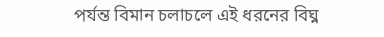পর্যন্ত বিমান চলাচলে এই ধরনের বিঘ্ন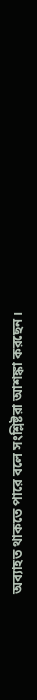অব্যাহত থাকতে পারে বলে সংশ্লিষ্টরা আশঙ্কা করছেন।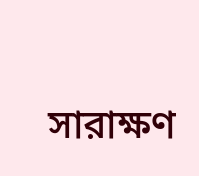সারাক্ষণ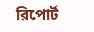রিপোর্ট